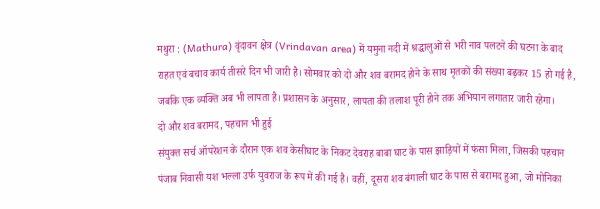मथुरा : (Mathura) वृंदावन क्षेत्र (Vrindavan area) में यमुना नदी में श्रद्धालुओं से भरी नाव पलटने की घटना के बाद राहत एवं बचाव कार्य तीसरे दिन भी जारी है। सोमवार को दो और शव बरामद होने के साथ मृतकों की संख्या बढ़कर 15 हो गई है, जबकि एक व्यक्ति अब भी लापता है। प्रशासन के अनुसार, लापता की तलाश पूरी होने तक अभियान लगातार जारी रहेगा।
दो और शव बरामद, पहचान भी हुई
संयुक्त सर्च ऑपरेशन के दौरान एक शव केसीघाट के निकट देवराह बाबा घाट के पास झाड़ियों में फंसा मिला, जिसकी पहचान पंजाब निवासी यश भल्ला उर्फ युवराज के रूप में की गई है। वहीं, दूसरा शव बंगाली घाट के पास से बरामद हुआ, जो मोनिका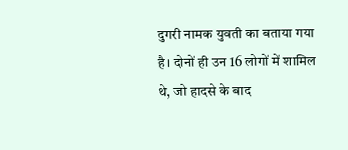दुगरी नामक युवती का बताया गया है। दोनों ही उन 16 लोगों में शामिल थे, जो हादसे के बाद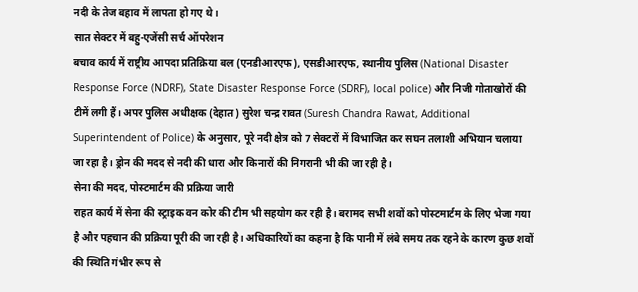नदी के तेज बहाव में लापता हो गए थे।
सात सेक्टर में बहु-एजेंसी सर्च ऑपरेशन
बचाव कार्य में राष्ट्रीय आपदा प्रतिक्रिया बल (एनडीआरएफ), एसडीआरएफ, स्थानीय पुलिस (National Disaster Response Force (NDRF), State Disaster Response Force (SDRF), local police) और निजी गोताखोरों की टीमें लगी हैं। अपर पुलिस अधीक्षक (देहात) सुरेश चन्द्र रावत (Suresh Chandra Rawat, Additional Superintendent of Police) के अनुसार, पूरे नदी क्षेत्र को 7 सेक्टरों में विभाजित कर सघन तलाशी अभियान चलाया जा रहा है। ड्रोन की मदद से नदी की धारा और किनारों की निगरानी भी की जा रही है।
सेना की मदद, पोस्टमार्टम की प्रक्रिया जारी
राहत कार्य में सेना की स्ट्राइक वन कोर की टीम भी सहयोग कर रही है। बरामद सभी शवों को पोस्टमार्टम के लिए भेजा गया है और पहचान की प्रक्रिया पूरी की जा रही है। अधिकारियों का कहना है कि पानी में लंबे समय तक रहने के कारण कुछ शवों की स्थिति गंभीर रूप से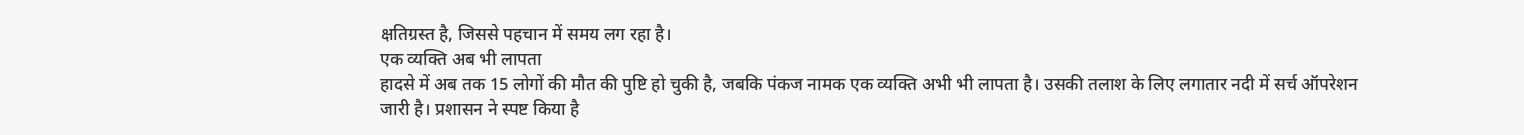क्षतिग्रस्त है, जिससे पहचान में समय लग रहा है।
एक व्यक्ति अब भी लापता
हादसे में अब तक 15 लोगों की मौत की पुष्टि हो चुकी है, जबकि पंकज नामक एक व्यक्ति अभी भी लापता है। उसकी तलाश के लिए लगातार नदी में सर्च ऑपरेशन जारी है। प्रशासन ने स्पष्ट किया है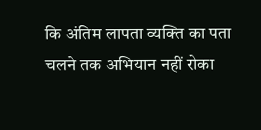कि अंतिम लापता व्यक्ति का पता चलने तक अभियान नहीं रोका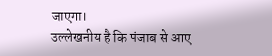जाएगा।
उल्लेखनीय है कि पंजाब से आए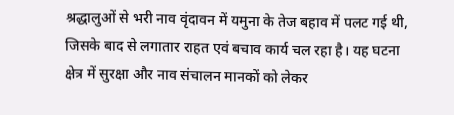श्रद्धालुओं से भरी नाव वृंदावन में यमुना के तेज बहाव में पलट गई थी, जिसके बाद से लगातार राहत एवं बचाव कार्य चल रहा है। यह घटना क्षेत्र में सुरक्षा और नाव संचालन मानकों को लेकर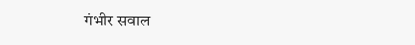गंभीर सवाल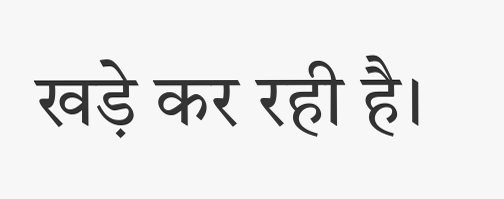खड़े कर रही है।